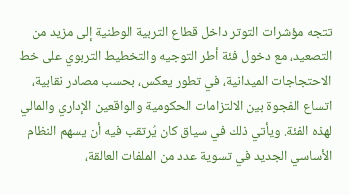تتجه مؤشرات التوتر داخل قطاع التربية الوطنية إلى مزيد من التصعيد، مع دخول فئة أطر التوجيه والتخطيط التربوي على خط الاحتجاجات الميدانية، في تطور يعكس، بحسب مصادر نقابية، اتساع الفجوة بين الالتزامات الحكومية والواقعين الإداري والمالي لهذه الفئة. ويأتي ذلك في سياق كان يُرتقب فيه أن يسهم النظام الأساسي الجديد في تسوية عدد من الملفات العالقة،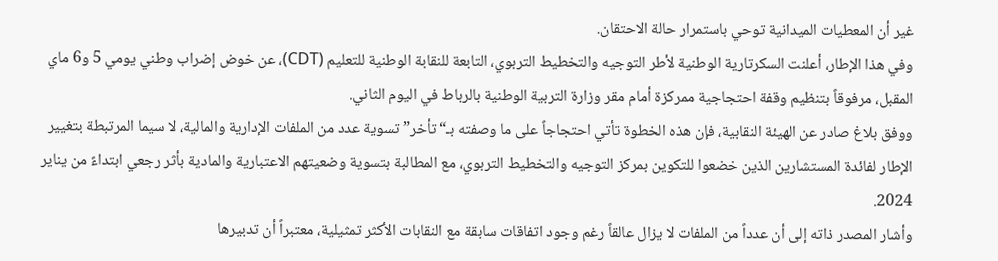غير أن المعطيات الميدانية توحي باستمرار حالة الاحتقان.
وفي هذا الإطار، أعلنت السكرتارية الوطنية لأطر التوجيه والتخطيط التربوي، التابعة للنقابة الوطنية للتعليم (CDT)، عن خوض إضراب وطني يومي 5 و6 ماي المقبل، مرفوقاً بتنظيم وقفة احتجاجية ممركزة أمام مقر وزارة التربية الوطنية بالرباط في اليوم الثاني.
ووفق بلاغ صادر عن الهيئة النقابية، فإن هذه الخطوة تأتي احتجاجاً على ما وصفته بـ“تأخر” تسوية عدد من الملفات الإدارية والمالية، لا سيما المرتبطة بتغيير الإطار لفائدة المستشارين الذين خضعوا للتكوين بمركز التوجيه والتخطيط التربوي، مع المطالبة بتسوية وضعيتهم الاعتبارية والمادية بأثر رجعي ابتداءً من يناير 2024.
وأشار المصدر ذاته إلى أن عدداً من الملفات لا يزال عالقاً رغم وجود اتفاقات سابقة مع النقابات الأكثر تمثيلية، معتبراً أن تدبيرها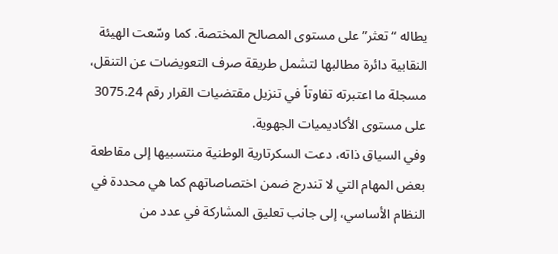يطاله “تعثر” على مستوى المصالح المختصة. كما وسّعت الهيئة النقابية دائرة مطالبها لتشمل طريقة صرف التعويضات عن التنقل، مسجلة ما اعتبرته تفاوتاً في تنزيل مقتضيات القرار رقم 3075.24 على مستوى الأكاديميات الجهوية.
وفي السياق ذاته، دعت السكرتارية الوطنية منتسبيها إلى مقاطعة بعض المهام التي لا تندرج ضمن اختصاصاتهم كما هي محددة في النظام الأساسي، إلى جانب تعليق المشاركة في عدد من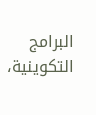البرامج التكوينية،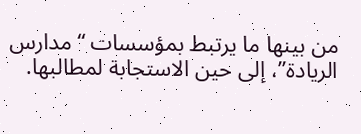من بينها ما يرتبط بمؤسسات “مدارس الريادة”، إلى حين الاستجابة لمطالبها.